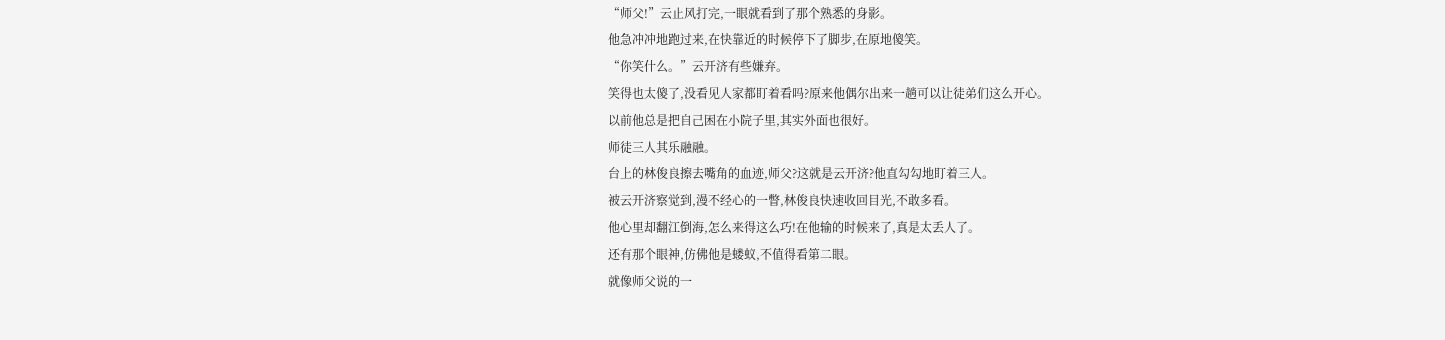“师父!”云止风打完,一眼就看到了那个熟悉的身影。
他急冲冲地跑过来,在快靠近的时候停下了脚步,在原地傻笑。
“你笑什么。”云开济有些嫌弃。
笑得也太傻了,没看见人家都盯着看吗?原来他偶尔出来一趟可以让徒弟们这么开心。
以前他总是把自己困在小院子里,其实外面也很好。
师徒三人其乐融融。
台上的林俊良擦去嘴角的血迹,师父?这就是云开济?他直勾勾地盯着三人。
被云开济察觉到,漫不经心的一瞥,林俊良快速收回目光,不敢多看。
他心里却翻江倒海,怎么来得这么巧!在他输的时候来了,真是太丢人了。
还有那个眼神,仿佛他是蝼蚁,不值得看第二眼。
就像师父说的一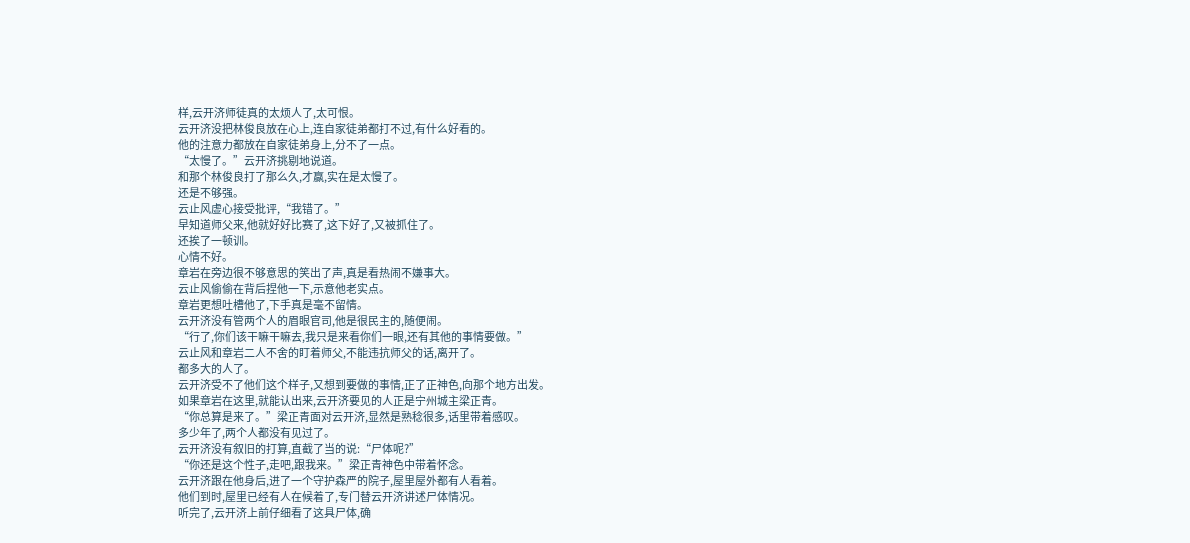样,云开济师徒真的太烦人了,太可恨。
云开济没把林俊良放在心上,连自家徒弟都打不过,有什么好看的。
他的注意力都放在自家徒弟身上,分不了一点。
“太慢了。”云开济挑剔地说道。
和那个林俊良打了那么久,才赢,实在是太慢了。
还是不够强。
云止风虚心接受批评,“我错了。”
早知道师父来,他就好好比赛了,这下好了,又被抓住了。
还挨了一顿训。
心情不好。
章岩在旁边很不够意思的笑出了声,真是看热闹不嫌事大。
云止风偷偷在背后捏他一下,示意他老实点。
章岩更想吐槽他了,下手真是毫不留情。
云开济没有管两个人的眉眼官司,他是很民主的,随便闹。
“行了,你们该干嘛干嘛去,我只是来看你们一眼,还有其他的事情要做。”
云止风和章岩二人不舍的盯着师父,不能违抗师父的话,离开了。
都多大的人了。
云开济受不了他们这个样子,又想到要做的事情,正了正神色,向那个地方出发。
如果章岩在这里,就能认出来,云开济要见的人正是宁州城主梁正青。
“你总算是来了。”梁正青面对云开济,显然是熟稔很多,话里带着感叹。
多少年了,两个人都没有见过了。
云开济没有叙旧的打算,直截了当的说:“尸体呢?”
“你还是这个性子,走吧,跟我来。”梁正青神色中带着怀念。
云开济跟在他身后,进了一个守护森严的院子,屋里屋外都有人看着。
他们到时,屋里已经有人在候着了,专门替云开济讲述尸体情况。
听完了,云开济上前仔细看了这具尸体,确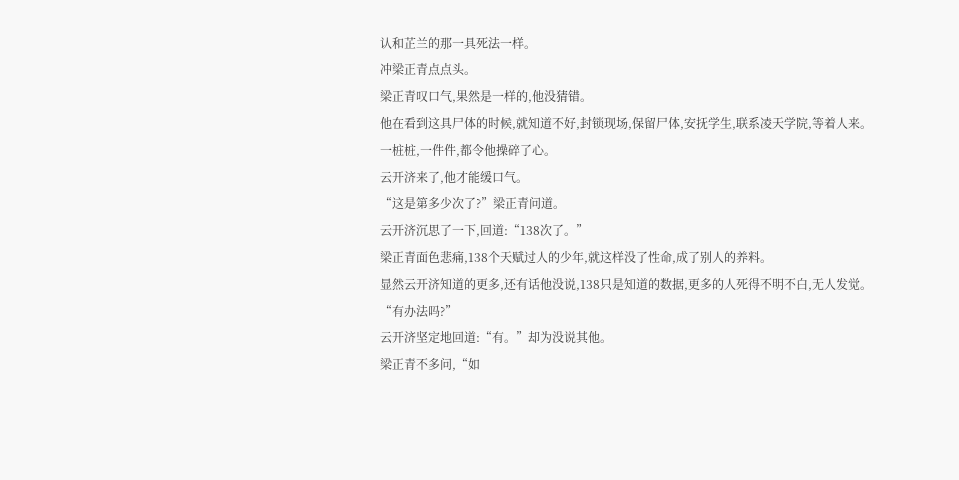认和芷兰的那一具死法一样。
冲梁正青点点头。
梁正青叹口气,果然是一样的,他没猜错。
他在看到这具尸体的时候,就知道不好,封锁现场,保留尸体,安抚学生,联系凌天学院,等着人来。
一桩桩,一件件,都令他操碎了心。
云开济来了,他才能缓口气。
“这是第多少次了?”梁正青问道。
云开济沉思了一下,回道:“138次了。”
梁正青面色悲痛,138个天赋过人的少年,就这样没了性命,成了别人的养料。
显然云开济知道的更多,还有话他没说,138只是知道的数据,更多的人死得不明不白,无人发觉。
“有办法吗?”
云开济坚定地回道:“有。”却为没说其他。
梁正青不多问,“如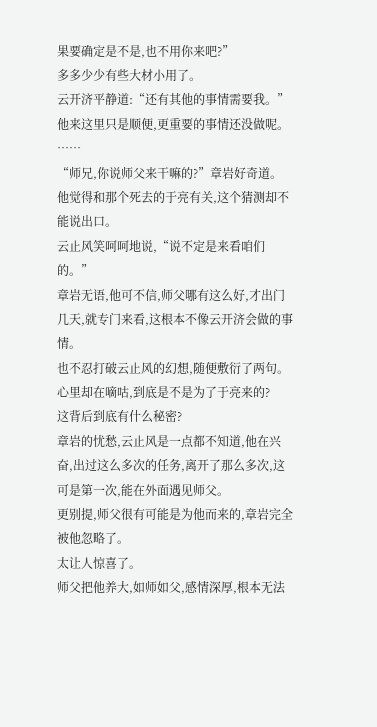果要确定是不是,也不用你来吧?”
多多少少有些大材小用了。
云开济平静道:“还有其他的事情需要我。”
他来这里只是顺便,更重要的事情还没做呢。
……
“师兄,你说师父来干嘛的?”章岩好奇道。
他觉得和那个死去的于亮有关,这个猜测却不能说出口。
云止风笑呵呵地说,“说不定是来看咱们的。”
章岩无语,他可不信,师父哪有这么好,才出门几天,就专门来看,这根本不像云开济会做的事情。
也不忍打破云止风的幻想,随便敷衍了两句。
心里却在嘀咕,到底是不是为了于亮来的?
这背后到底有什么秘密?
章岩的忧愁,云止风是一点都不知道,他在兴奋,出过这么多次的任务,离开了那么多次,这可是第一次,能在外面遇见师父。
更别提,师父很有可能是为他而来的,章岩完全被他忽略了。
太让人惊喜了。
师父把他养大,如师如父,感情深厚,根本无法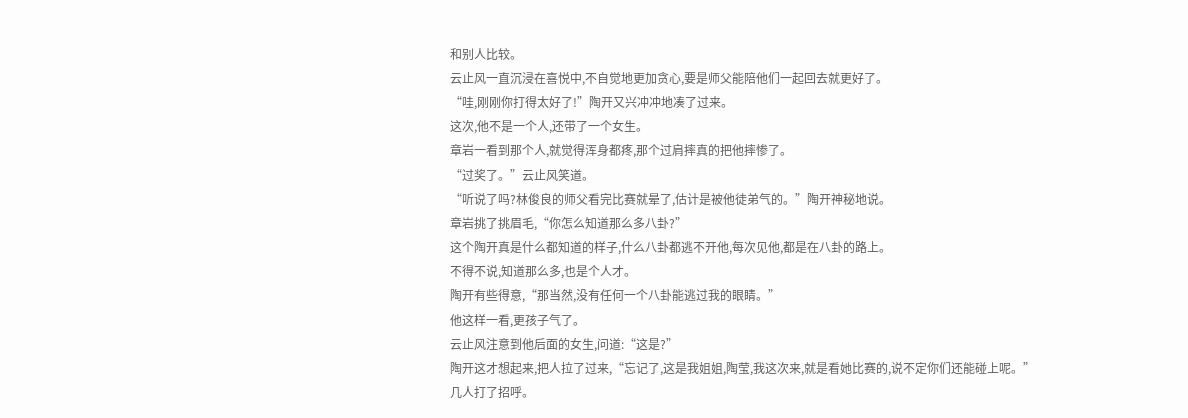和别人比较。
云止风一直沉浸在喜悦中,不自觉地更加贪心,要是师父能陪他们一起回去就更好了。
“哇,刚刚你打得太好了!”陶开又兴冲冲地凑了过来。
这次,他不是一个人,还带了一个女生。
章岩一看到那个人,就觉得浑身都疼,那个过肩摔真的把他摔惨了。
“过奖了。”云止风笑道。
“听说了吗?林俊良的师父看完比赛就晕了,估计是被他徒弟气的。”陶开神秘地说。
章岩挑了挑眉毛,“你怎么知道那么多八卦?”
这个陶开真是什么都知道的样子,什么八卦都逃不开他,每次见他,都是在八卦的路上。
不得不说,知道那么多,也是个人才。
陶开有些得意,“那当然,没有任何一个八卦能逃过我的眼睛。”
他这样一看,更孩子气了。
云止风注意到他后面的女生,问道:“这是?”
陶开这才想起来,把人拉了过来,“忘记了,这是我姐姐,陶莹,我这次来,就是看她比赛的,说不定你们还能碰上呢。”
几人打了招呼。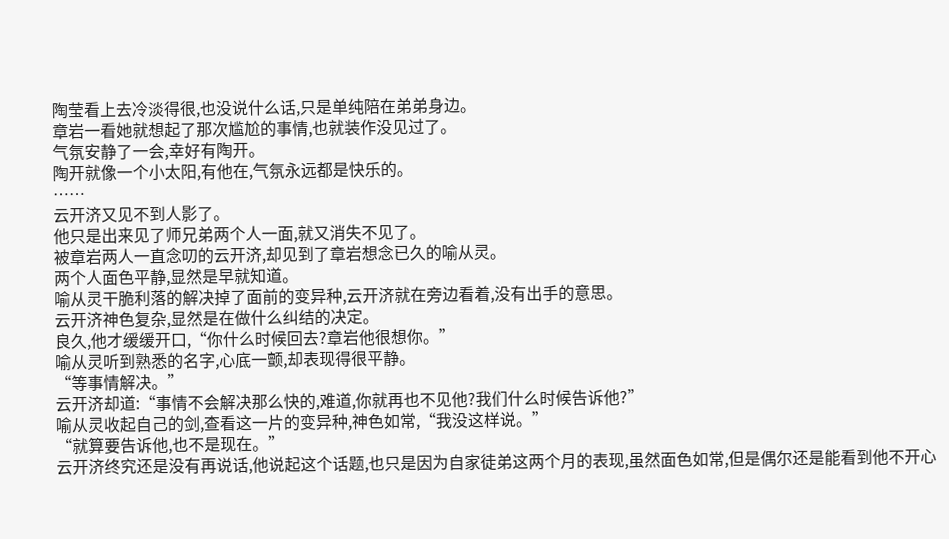陶莹看上去冷淡得很,也没说什么话,只是单纯陪在弟弟身边。
章岩一看她就想起了那次尴尬的事情,也就装作没见过了。
气氛安静了一会,幸好有陶开。
陶开就像一个小太阳,有他在,气氛永远都是快乐的。
……
云开济又见不到人影了。
他只是出来见了师兄弟两个人一面,就又消失不见了。
被章岩两人一直念叨的云开济,却见到了章岩想念已久的喻从灵。
两个人面色平静,显然是早就知道。
喻从灵干脆利落的解决掉了面前的变异种,云开济就在旁边看着,没有出手的意思。
云开济神色复杂,显然是在做什么纠结的决定。
良久,他才缓缓开口,“你什么时候回去?章岩他很想你。”
喻从灵听到熟悉的名字,心底一颤,却表现得很平静。
“等事情解决。”
云开济却道:“事情不会解决那么快的,难道,你就再也不见他?我们什么时候告诉他?”
喻从灵收起自己的剑,查看这一片的变异种,神色如常,“我没这样说。”
“就算要告诉他,也不是现在。”
云开济终究还是没有再说话,他说起这个话题,也只是因为自家徒弟这两个月的表现,虽然面色如常,但是偶尔还是能看到他不开心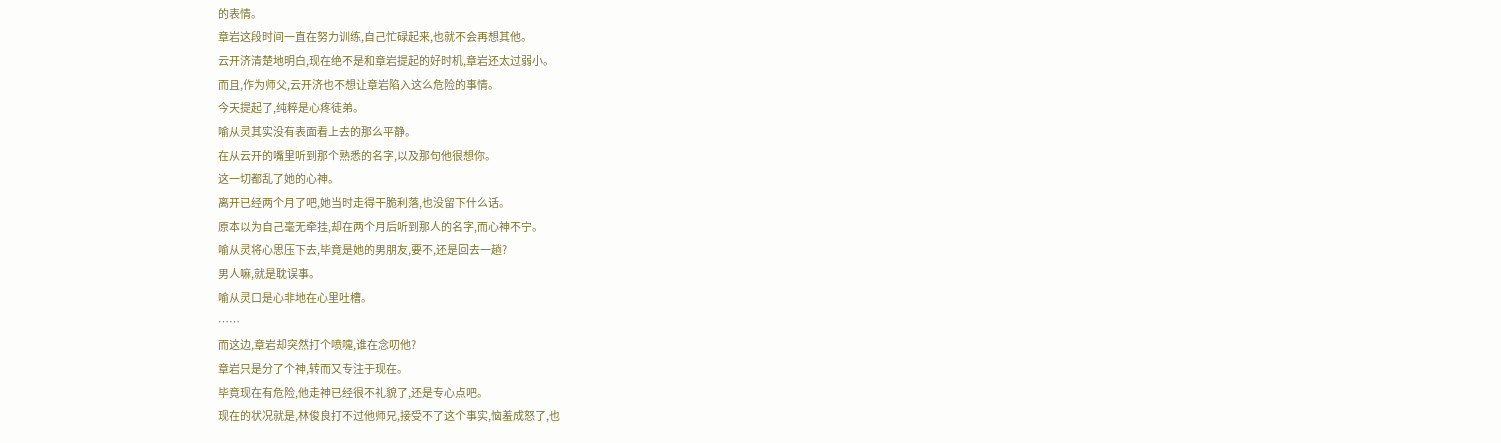的表情。
章岩这段时间一直在努力训练,自己忙碌起来,也就不会再想其他。
云开济清楚地明白,现在绝不是和章岩提起的好时机,章岩还太过弱小。
而且,作为师父,云开济也不想让章岩陷入这么危险的事情。
今天提起了,纯粹是心疼徒弟。
喻从灵其实没有表面看上去的那么平静。
在从云开的嘴里听到那个熟悉的名字,以及那句他很想你。
这一切都乱了她的心神。
离开已经两个月了吧,她当时走得干脆利落,也没留下什么话。
原本以为自己毫无牵挂,却在两个月后听到那人的名字,而心神不宁。
喻从灵将心思压下去,毕竟是她的男朋友,要不,还是回去一趟?
男人嘛,就是耽误事。
喻从灵口是心非地在心里吐槽。
……
而这边,章岩却突然打个喷嚏,谁在念叨他?
章岩只是分了个神,转而又专注于现在。
毕竟现在有危险,他走神已经很不礼貌了,还是专心点吧。
现在的状况就是,林俊良打不过他师兄,接受不了这个事实,恼羞成怒了,也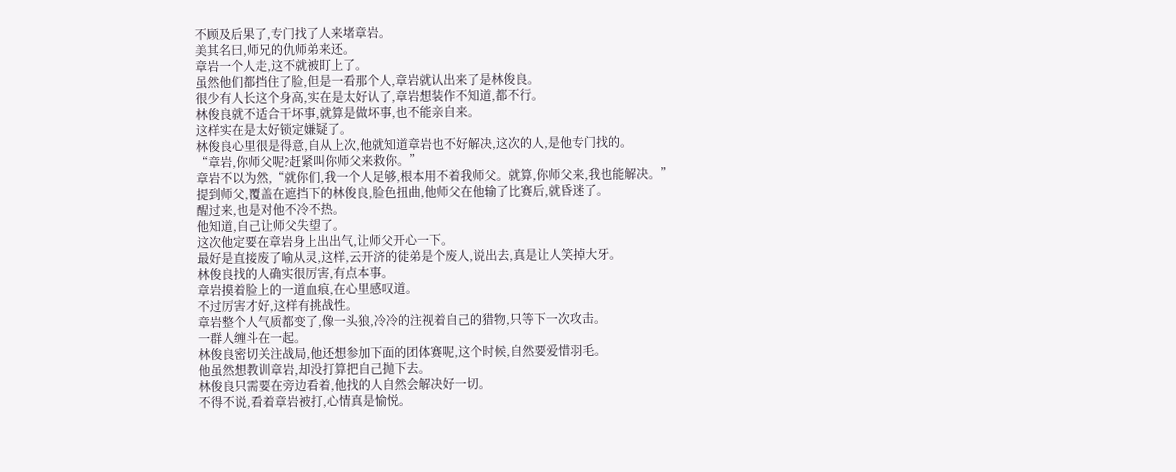不顾及后果了,专门找了人来堵章岩。
美其名曰,师兄的仇师弟来还。
章岩一个人走,这不就被盯上了。
虽然他们都挡住了脸,但是一看那个人,章岩就认出来了是林俊良。
很少有人长这个身高,实在是太好认了,章岩想装作不知道,都不行。
林俊良就不适合干坏事,就算是做坏事,也不能亲自来。
这样实在是太好锁定嫌疑了。
林俊良心里很是得意,自从上次,他就知道章岩也不好解决,这次的人,是他专门找的。
“章岩,你师父呢?赶紧叫你师父来救你。”
章岩不以为然,“就你们,我一个人足够,根本用不着我师父。就算,你师父来,我也能解决。”
提到师父,覆盖在遮挡下的林俊良,脸色扭曲,他师父在他输了比赛后,就昏迷了。
醒过来,也是对他不冷不热。
他知道,自己让师父失望了。
这次他定要在章岩身上出出气,让师父开心一下。
最好是直接废了喻从灵,这样,云开济的徒弟是个废人,说出去,真是让人笑掉大牙。
林俊良找的人确实很厉害,有点本事。
章岩摸着脸上的一道血痕,在心里感叹道。
不过厉害才好,这样有挑战性。
章岩整个人气质都变了,像一头狼,冷冷的注视着自己的猎物,只等下一次攻击。
一群人缠斗在一起。
林俊良密切关注战局,他还想参加下面的团体赛呢,这个时候,自然要爱惜羽毛。
他虽然想教训章岩,却没打算把自己抛下去。
林俊良只需要在旁边看着,他找的人自然会解决好一切。
不得不说,看着章岩被打,心情真是愉悦。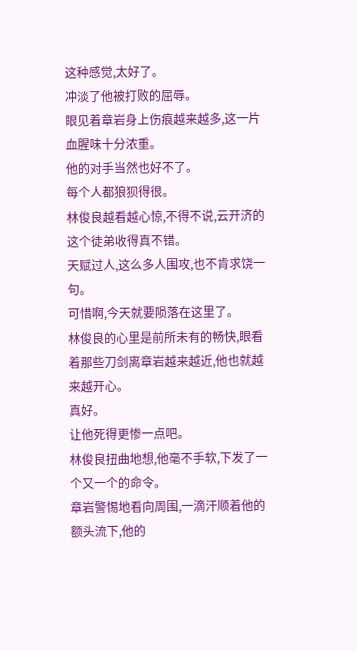这种感觉,太好了。
冲淡了他被打败的屈辱。
眼见着章岩身上伤痕越来越多,这一片血腥味十分浓重。
他的对手当然也好不了。
每个人都狼狈得很。
林俊良越看越心惊,不得不说,云开济的这个徒弟收得真不错。
天赋过人,这么多人围攻,也不肯求饶一句。
可惜啊,今天就要陨落在这里了。
林俊良的心里是前所未有的畅快,眼看着那些刀剑离章岩越来越近,他也就越来越开心。
真好。
让他死得更惨一点吧。
林俊良扭曲地想,他毫不手软,下发了一个又一个的命令。
章岩警惕地看向周围,一滴汗顺着他的额头流下,他的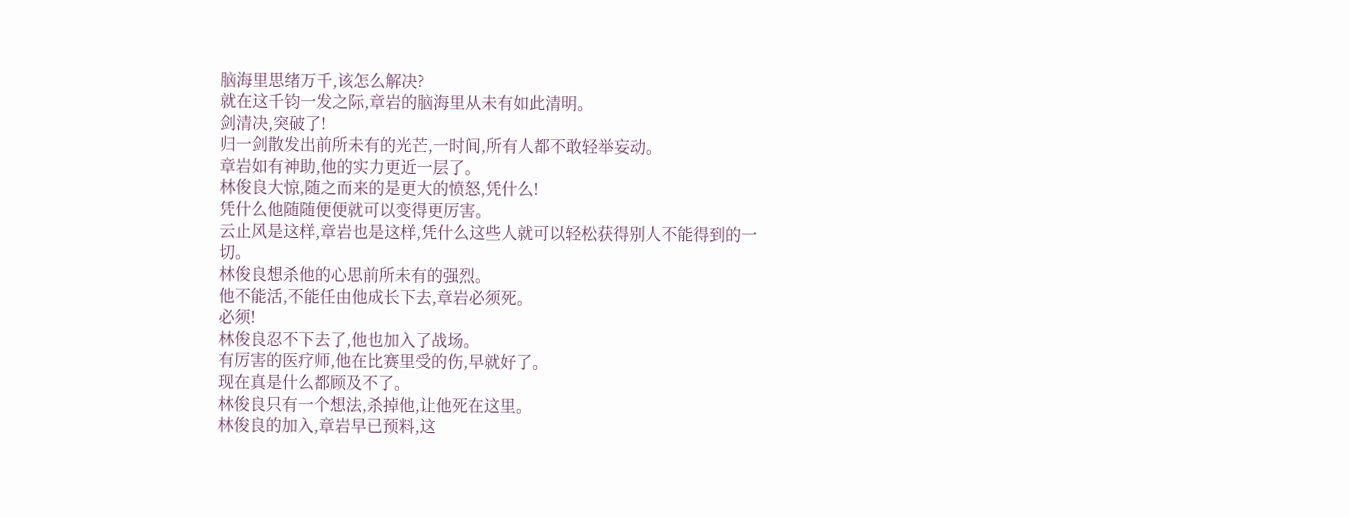脑海里思绪万千,该怎么解决?
就在这千钧一发之际,章岩的脑海里从未有如此清明。
剑清决,突破了!
归一剑散发出前所未有的光芒,一时间,所有人都不敢轻举妄动。
章岩如有神助,他的实力更近一层了。
林俊良大惊,随之而来的是更大的愤怒,凭什么!
凭什么他随随便便就可以变得更厉害。
云止风是这样,章岩也是这样,凭什么这些人就可以轻松获得别人不能得到的一切。
林俊良想杀他的心思前所未有的强烈。
他不能活,不能任由他成长下去,章岩必须死。
必须!
林俊良忍不下去了,他也加入了战场。
有厉害的医疗师,他在比赛里受的伤,早就好了。
现在真是什么都顾及不了。
林俊良只有一个想法,杀掉他,让他死在这里。
林俊良的加入,章岩早已预料,这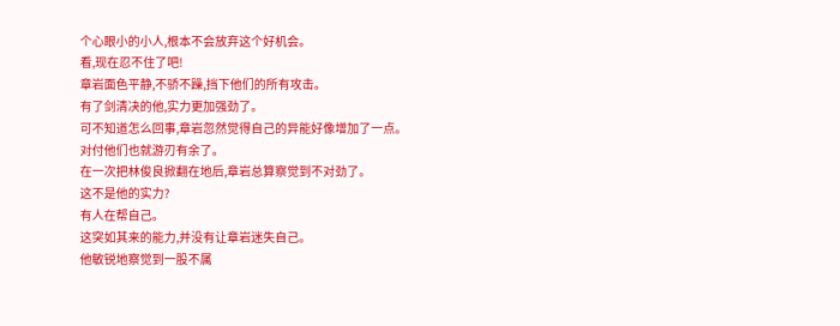个心眼小的小人,根本不会放弃这个好机会。
看,现在忍不住了吧!
章岩面色平静,不骄不躁,挡下他们的所有攻击。
有了剑清决的他,实力更加强劲了。
可不知道怎么回事,章岩忽然觉得自己的异能好像增加了一点。
对付他们也就游刃有余了。
在一次把林俊良掀翻在地后,章岩总算察觉到不对劲了。
这不是他的实力?
有人在帮自己。
这突如其来的能力,并没有让章岩迷失自己。
他敏锐地察觉到一股不属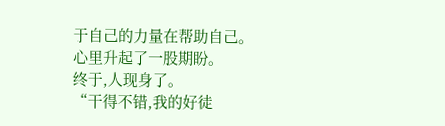于自己的力量在帮助自己。
心里升起了一股期盼。
终于,人现身了。
“干得不错,我的好徒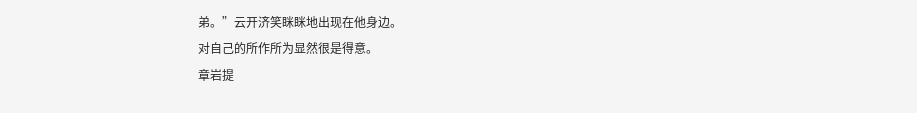弟。”云开济笑眯眯地出现在他身边。
对自己的所作所为显然很是得意。
章岩提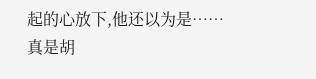起的心放下,他还以为是……
真是胡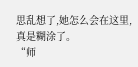思乱想了,她怎么会在这里,真是糊涂了。
“师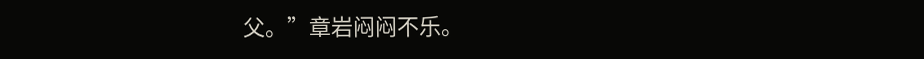父。”章岩闷闷不乐。